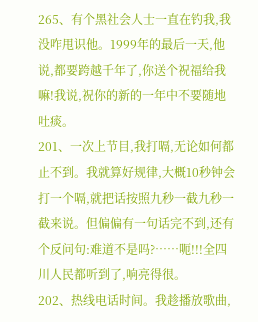265、有个黑社会人士一直在钓我,我没咋甩识他。1999年的最后一天,他说,都要跨越千年了,你送个祝福给我嘛!我说,祝你的新的一年中不要随地吐痰。
201、一次上节目,我打嗝,无论如何都止不到。我就算好规律,大概10秒钟会打一个嗝,就把话按照九秒一截九秒一截来说。但偏偏有一句话完不到,还有个反问句:难道不是吗?……呃!!!全四川人民都听到了,响亮得很。
202、热线电话时间。我趁播放歌曲,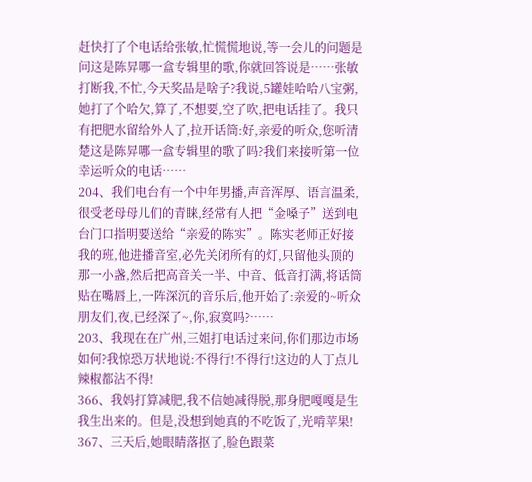赶快打了个电话给张敏,忙慌慌地说,等一会儿的问题是问这是陈昇哪一盒专辑里的歌,你就回答说是……张敏打断我,不忙,今天奖品是啥子?我说,5罐娃哈哈八宝粥,她打了个哈欠,算了,不想要,空了吹,把电话挂了。我只有把肥水留给外人了,拉开话筒:好,亲爱的听众,您听清楚这是陈昇哪一盒专辑里的歌了吗?我们来接听第一位幸运听众的电话……
204、我们电台有一个中年男播,声音浑厚、语言温柔,很受老母母儿们的青睐,经常有人把“金嗓子”送到电台门口指明要送给“亲爱的陈实”。陈实老师正好接我的班,他进播音室,必先关闭所有的灯,只留他头顶的那一小盏,然后把高音关一半、中音、低音打满,将话筒贴在嘴唇上,一阵深沉的音乐后,他开始了:亲爱的~听众朋友们,夜,已经深了~,你,寂寞吗?……
203、我现在在广州,三姐打电话过来问,你们那边市场如何?我惊恐万状地说:不得行!不得行!这边的人丁点儿辣椒都沾不得!
366、我妈打算减肥,我不信她减得脱,那身肥嘎嘎是生我生出来的。但是,没想到她真的不吃饭了,光啃苹果!
367、三天后,她眼睛落抠了,脸色跟菜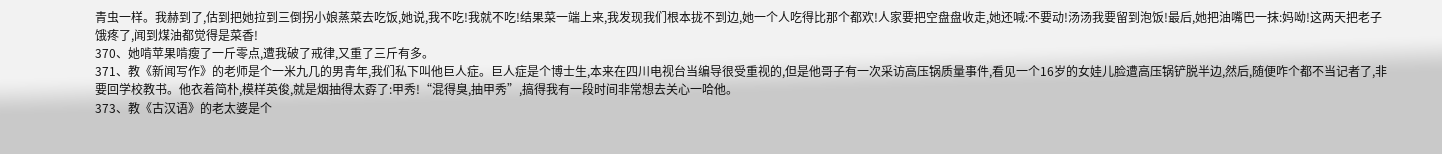青虫一样。我赫到了,估到把她拉到三倒拐小娘蒸菜去吃饭,她说,我不吃!我就不吃!结果菜一端上来,我发现我们根本拢不到边,她一个人吃得比那个都欢!人家要把空盘盘收走,她还喊:不要动!汤汤我要留到泡饭!最后,她把油嘴巴一抹:妈呦!这两天把老子饿疼了,闻到煤油都觉得是菜香!
370、她啃苹果啃瘦了一斤零点,遭我破了戒律,又重了三斤有多。
371、教《新闻写作》的老师是个一米九几的男青年,我们私下叫他巨人症。巨人症是个博士生,本来在四川电视台当编导很受重视的,但是他哥子有一次采访高压锅质量事件,看见一个16岁的女娃儿脸遭高压锅铲脱半边,然后,随便咋个都不当记者了,非要回学校教书。他衣着简朴,模样英俊,就是烟抽得太孬了:甲秀!“混得臭,抽甲秀”,搞得我有一段时间非常想去关心一哈他。
373、教《古汉语》的老太婆是个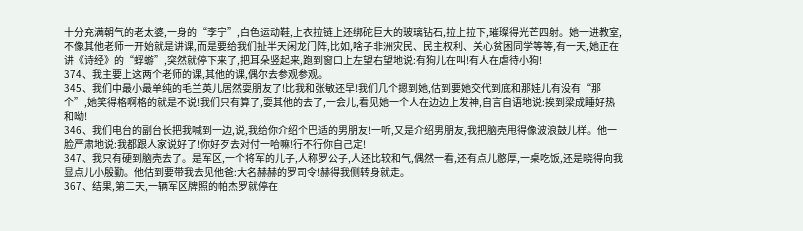十分充满朝气的老太婆,一身的“李宁”,白色运动鞋,上衣拉链上还绑砣巨大的玻璃钻石,拉上拉下,璀璨得光芒四射。她一进教室,不像其他老师一开始就是讲课,而是要给我们扯半天闲龙门阵,比如,啥子非洲灾民、民主权利、关心贫困同学等等,有一天,她正在讲《诗经》的“蜉蝣”,突然就停下来了,把耳朵竖起来,跑到窗口上左望右望地说:有狗儿在叫!有人在虐待小狗!
374、我主要上这两个老师的课,其他的课,偶尔去参观参观。
345、我们中最小最单纯的毛兰英儿居然耍朋友了!比我和张敏还早!我们几个摁到她,估到要她交代到底和那娃儿有没有“那个”,她笑得格啊格的就是不说!我们只有算了,耍其他的去了,一会儿,看见她一个人在边边上发神,自言自语地说:挨到梁成睡好热和呦!
346、我们电台的副台长把我喊到一边,说,我给你介绍个巴适的男朋友!一听,又是介绍男朋友,我把脑壳甩得像波浪鼓儿样。他一脸严肃地说:我都跟人家说好了!你好歹去对付一哈嘛!行不行你自己定!
347、我只有硬到脑壳去了。是军区,一个将军的儿子,人称罗公子,人还比较和气,偶然一看,还有点儿憨厚,一桌吃饭,还是晓得向我显点儿小殷勤。他估到要带我去见他爸:大名赫赫的罗司令!赫得我侧转身就走。
367、结果,第二天,一辆军区牌照的帕杰罗就停在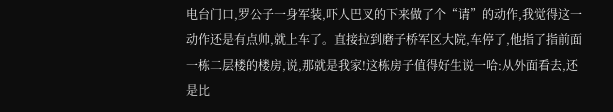电台门口,罗公子一身军装,吓人巴叉的下来做了个“请”的动作,我觉得这一动作还是有点帅,就上车了。直接拉到磨子桥军区大院,车停了,他指了指前面一栋二层楼的楼房,说,那就是我家!这栋房子值得好生说一哈:从外面看去,还是比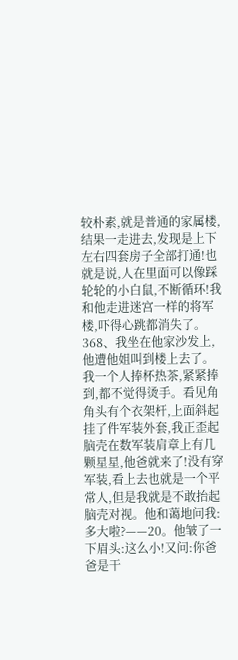较朴素,就是普通的家属楼,结果一走进去,发现是上下左右四套房子全部打通!也就是说,人在里面可以像踩轮轮的小白鼠,不断循环!我和他走进迷宫一样的将军楼,吓得心跳都消失了。
368、我坐在他家沙发上,他遭他姐叫到楼上去了。我一个人捧杯热茶,紧紧捧到,都不觉得烫手。看见角角头有个衣架杆,上面斜起挂了件军装外套,我正歪起脑壳在数军装肩章上有几颗星星,他爸就来了!没有穿军装,看上去也就是一个平常人,但是我就是不敢抬起脑壳对视。他和蔼地问我:多大啦?——20。他皱了一下眉头:这么小!又问:你爸爸是干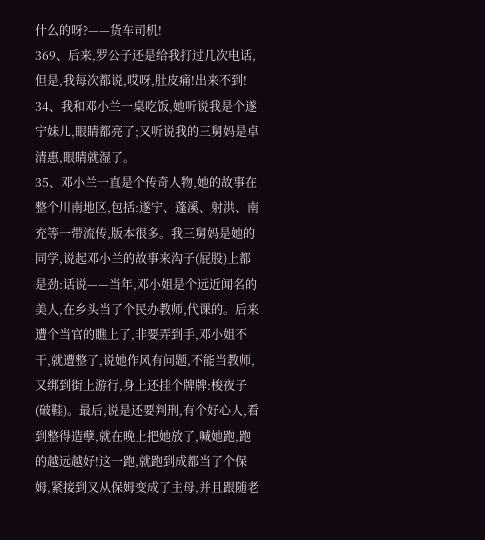什么的呀?——货车司机!
369、后来,罗公子还是给我打过几次电话,但是,我每次都说,哎呀,肚皮痛!出来不到!
34、我和邓小兰一桌吃饭,她听说我是个遂宁妹儿,眼睛都亮了;又听说我的三舅妈是卓清惠,眼睛就湿了。
35、邓小兰一直是个传奇人物,她的故事在整个川南地区,包括:遂宁、蓬溪、射洪、南充等一带流传,版本很多。我三舅妈是她的同学,说起邓小兰的故事来沟子(屁股)上都是劲:话说——当年,邓小姐是个远近闻名的美人,在乡头当了个民办教师,代课的。后来遭个当官的瞧上了,非要弄到手,邓小姐不干,就遭整了,说她作风有问题,不能当教师,又绑到街上游行,身上还挂个牌牌:梭夜子(破鞋)。最后,说是还要判刑,有个好心人,看到整得造孽,就在晚上把她放了,喊她跑,跑的越远越好!这一跑,就跑到成都当了个保姆,紧接到又从保姆变成了主母,并且跟随老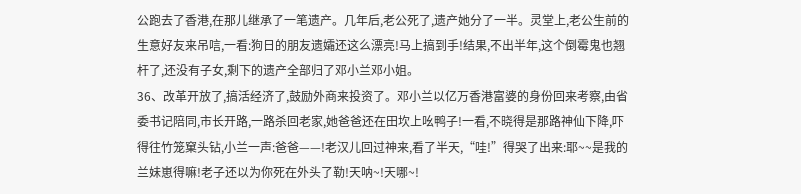公跑去了香港,在那儿继承了一笔遗产。几年后,老公死了,遗产她分了一半。灵堂上,老公生前的生意好友来吊唁,一看:狗日的朋友遗孀还这么漂亮!马上搞到手!结果,不出半年,这个倒霉鬼也翘杆了,还没有子女,剩下的遗产全部归了邓小兰邓小姐。
36、改革开放了,搞活经济了,鼓励外商来投资了。邓小兰以亿万香港富婆的身份回来考察,由省委书记陪同,市长开路,一路杀回老家,她爸爸还在田坎上吆鸭子!一看,不晓得是那路神仙下降,吓得往竹笼窠头钻,小兰一声:爸爸——!老汉儿回过神来,看了半天,“哇!”得哭了出来:耶~~是我的兰妹崽得嘛!老子还以为你死在外头了勒!天呐~!天哪~!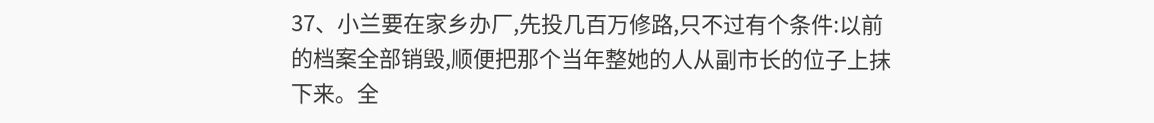37、小兰要在家乡办厂,先投几百万修路,只不过有个条件:以前的档案全部销毁,顺便把那个当年整她的人从副市长的位子上抹下来。全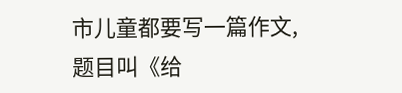市儿童都要写一篇作文,题目叫《给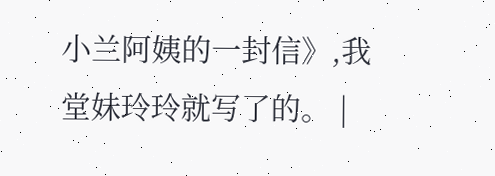小兰阿姨的一封信》,我堂妹玲玲就写了的。 |